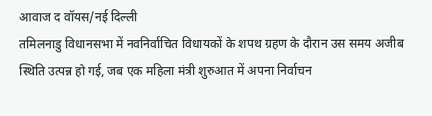आवाज द वॉयस/नई दिल्ली
तमिलनाडु विधानसभा में नवनिर्वाचित विधायकों के शपथ ग्रहण के दौरान उस समय अजीब स्थिति उत्पन्न हो गई, जब एक महिला मंत्री शुरुआत में अपना निर्वाचन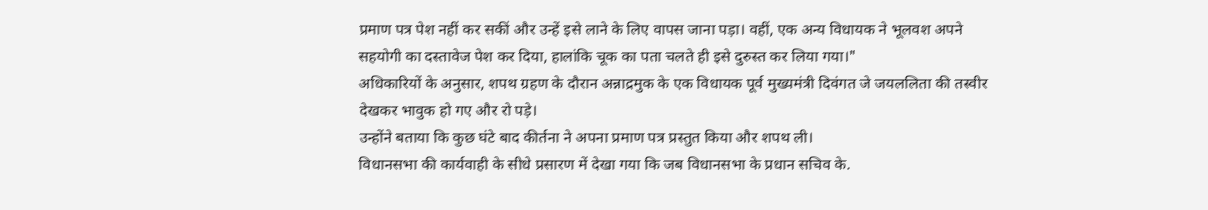प्रमाण पत्र पेश नहीं कर सकीं और उन्हें इसे लाने के लिए वापस जाना पड़ा। वहीं, एक अन्य विधायक ने भूलवश अपने सहयोगी का दस्तावेज पेश कर दिया, हालांकि चूक का पता चलते ही इसे दुरुस्त कर लिया गया।"
अधिकारियों के अनुसार, शपथ ग्रहण के दौरान अन्नाद्रमुक के एक विधायक पूर्व मुख्यमंत्री दिवंगत जे जयललिता की तस्वीर देखकर भावुक हो गए और रो पड़े।
उन्होंने बताया कि कुछ घंटे बाद कीर्तना ने अपना प्रमाण पत्र प्रस्तुत किया और शपथ ली।
विधानसभा की कार्यवाही के सीधे प्रसारण में देखा गया कि जब विधानसभा के प्रधान सचिव के.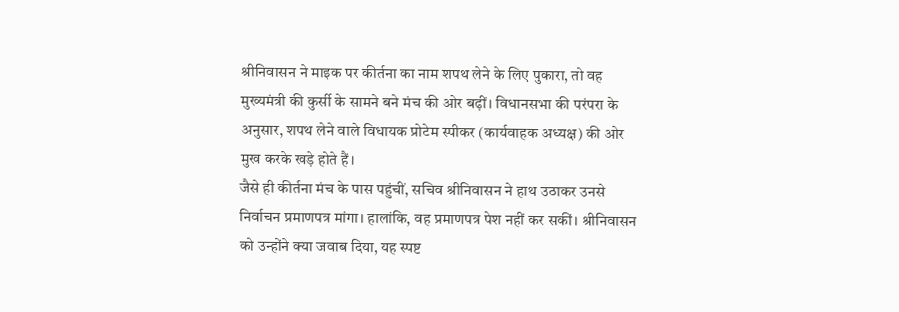श्रीनिवासन ने माइक पर कीर्तना का नाम शपथ लेने के लिए पुकारा, तो वह मुख्यमंत्री की कुर्सी के सामने बने मंच की ओर बढ़ीं। विधानसभा की परंपरा के अनुसार, शपथ लेने वाले विधायक प्रोटेम स्पीकर (कार्यवाहक अध्यक्ष) की ओर मुख करके खड़े होते हैं।
जैसे ही कीर्तना मंच के पास पहुंचीं, सचिव श्रीनिवासन ने हाथ उठाकर उनसे निर्वाचन प्रमाणपत्र मांगा। हालांकि, वह प्रमाणपत्र पेश नहीं कर सकीं। श्रीनिवासन को उन्होंने क्या जवाब दिया, यह स्पष्ट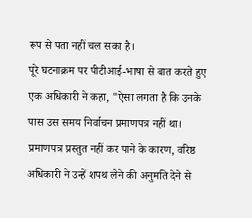रूप से पता नहीं चल सका है।
पूरे घटनाक्रम पर पीटीआई-भाषा से बात करते हुए एक अधिकारी ने कहा, "ऐसा लगता है कि उनके पास उस समय निर्वाचन प्रमाणपत्र नहीं था। प्रमाणपत्र प्रस्तुत नहीं कर पाने के कारण, वरिष्ठ अधिकारी ने उन्हें शपथ लेने की अनुमति देने से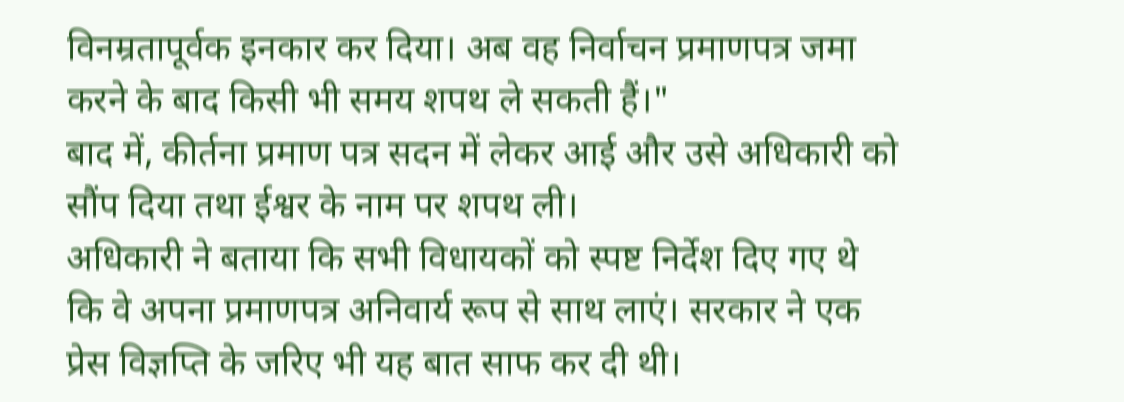विनम्रतापूर्वक इनकार कर दिया। अब वह निर्वाचन प्रमाणपत्र जमा करने के बाद किसी भी समय शपथ ले सकती हैं।"
बाद में, कीर्तना प्रमाण पत्र सदन में लेकर आई और उसे अधिकारी को सौंप दिया तथा ईश्वर के नाम पर शपथ ली।
अधिकारी ने बताया कि सभी विधायकों को स्पष्ट निर्देश दिए गए थे कि वे अपना प्रमाणपत्र अनिवार्य रूप से साथ लाएं। सरकार ने एक प्रेस विज्ञप्ति के जरिए भी यह बात साफ कर दी थी।